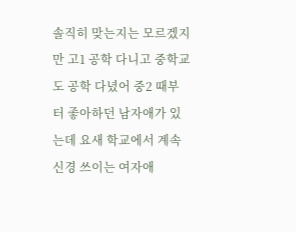솔직히 맞는지는 모르겠지만 고1 공학 다니고 중학교도 공학 다녔어 중2 때부터 좋아하던 남자애가 있는데 요새 학교에서 계속 신경 쓰이는 여자애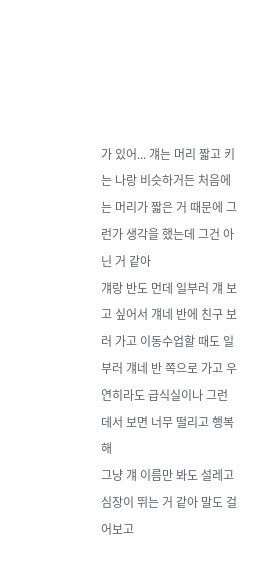가 있어... 걔는 머리 짧고 키는 나랑 비슷하거든 처음에는 머리가 짧은 거 때문에 그런가 생각을 했는데 그건 아닌 거 같아
걔랑 반도 먼데 일부러 걔 보고 싶어서 걔네 반에 친구 보러 가고 이동수업할 때도 일부러 걔네 반 쪽으로 가고 우연히라도 급식실이나 그런 데서 보면 너무 떨리고 행복해
그냥 걔 이름만 봐도 설레고 심장이 뛰는 거 같아 말도 걸어보고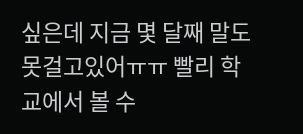싶은데 지금 몇 달째 말도 못걸고있어ㅠㅠ 빨리 학교에서 볼 수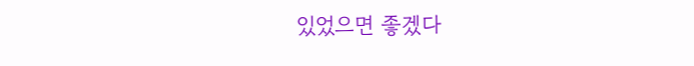있었으면 좋겠다